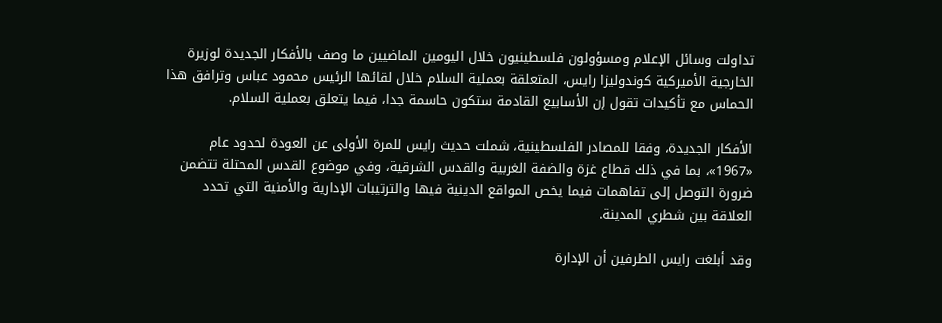تداولت وسائل الإعلام ومسؤولون فلسطينيون خلال اليومين الماضيين ما وصف بالأفكار الجديدة لوزيرة الخارجية الأميركية كوندوليزا رايس، المتعلقة بعملية السلام خلال لقائها الرئيس محمود عباس وترافق هذا الحماس مع تأكيدات تقول إن الأسابيع القادمة ستكون حاسمة جدا، فيما يتعلق بعملية السلام.

الأفكار الجديدة، وفقا للمصادر الفلسطينية، شملت حديث رايس للمرة الأولى عن العودة لحدود عام «1967»، بما في ذلك قطاع غزة والضفة الغربية والقدس الشرقية، وفي موضوع القدس المحتلة تتضمن ضرورة التوصل إلى تفاهمات فيما يخص المواقع الدينية فيها والترتيبات الإدارية والأمنية التي تحدد العلاقة بين شطري المدينة.

وقد أبلغت رايس الطرفين أن الإدارة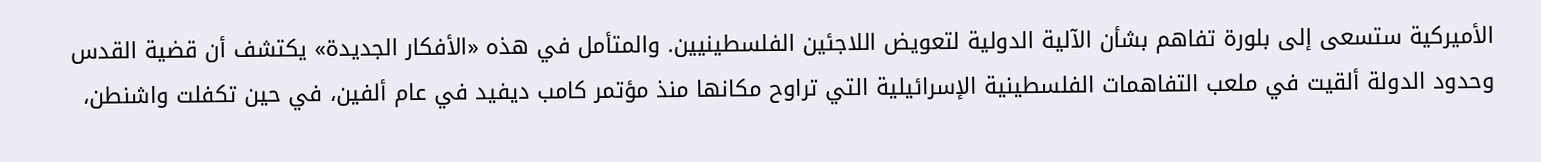الأميركية ستسعى إلى بلورة تفاهم بشأن الآلية الدولية لتعويض اللاجئين الفلسطينيين. والمتأمل في هذه «الأفكار الجديدة» يكتشف أن قضية القدس وحدود الدولة ألقيت في ملعب التفاهمات الفلسطينية الإسرائيلية التي تراوح مكانها منذ مؤتمر كامب ديفيد في عام ألفين، في حين تكفلت واشنطن،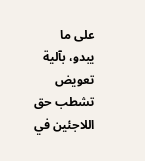على ما يبدو، بآلية تعويض تشطب حق اللاجئين في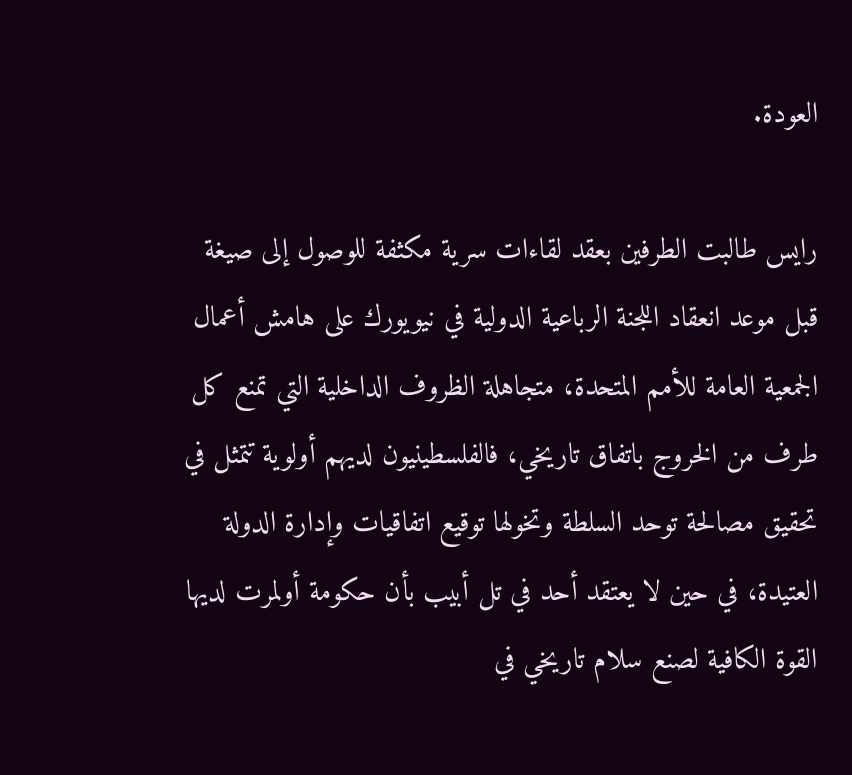العودة.

رايس طالبت الطرفين بعقد لقاءات سرية مكثفة للوصول إلى صيغة قبل موعد انعقاد اللجنة الرباعية الدولية في نيويورك على هامش أعمال الجمعية العامة للأمم المتحدة، متجاهلة الظروف الداخلية التي تمنع كل طرف من الخروج باتفاق تاريخي، فالفلسطينيون لديهم أولوية تتمثل في تحقيق مصالحة توحد السلطة وتخولها توقيع اتفاقيات وإدارة الدولة العتيدة، في حين لا يعتقد أحد في تل أبيب بأن حكومة أولمرت لديها القوة الكافية لصنع سلام تاريخي في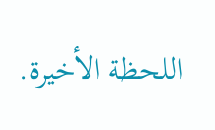اللحظة الأخيرة.